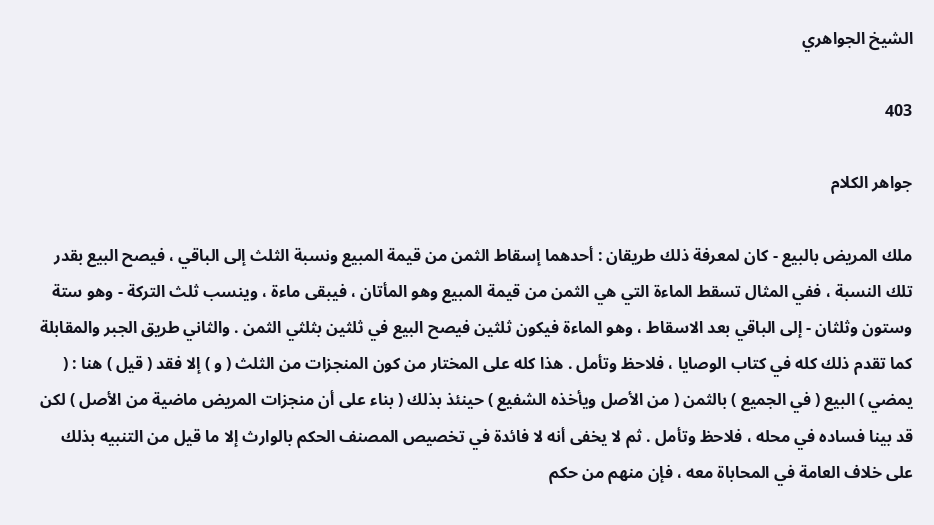الشيخ الجواهري

403

جواهر الكلام

ملك المريض بالبيع - كان لمعرفة ذلك طريقان : أحدهما إسقاط الثمن من قيمة المبيع ونسبة الثلث إلى الباقي ، فيصح البيع بقدر تلك النسبة ، ففي المثال تسقط الماءة التي هي الثمن من قيمة المبيع وهو المأتان ، فيبقى ماءة ، وينسب ثلث التركة - وهو ستة وستون وثلثان - إلى الباقي بعد الاسقاط ، وهو الماءة فيكون ثلثين فيصح البيع في ثلثين بثلثي الثمن . والثاني طريق الجبر والمقابلة كما تقدم ذلك كله في كتاب الوصايا ، فلاحظ وتأمل . هذا كله على المختار من كون المنجزات من الثلث ( و ) إلا فقد ( قيل ) هنا : ( يمضي ) البيع ( في الجميع ) بالثمن ( من الأصل ويأخذه الشفيع ) حينئذ بذلك ( بناء على أن منجزات المريض ماضية من الأصل ) لكن قد بينا فساده في محله ، فلاحظ وتأمل . ثم لا يخفى أنه لا فائدة في تخصيص المصنف الحكم بالوارث إلا ما قيل من التنبيه بذلك على خلاف العامة في المحاباة معه ، فإن منهم من حكم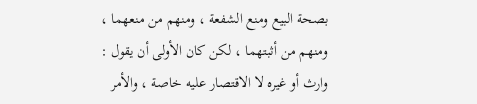بصحة البيع ومنع الشفعة ، ومنهم من منعهما ، ومنهم من أثبتهما ، لكن كان الأولى أن يقول : وارث أو غيره لا الاقتصار عليه خاصة ، والأمر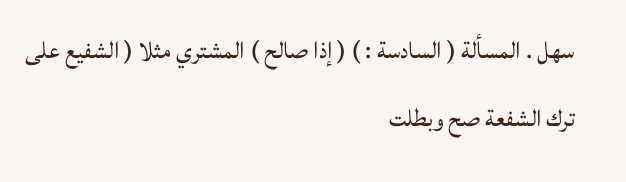سهل . المسألة ( السادسة : ) ( إذا صالح ) المشتري مثلا ( الشفيع على ترك الشفعة صح وبطلت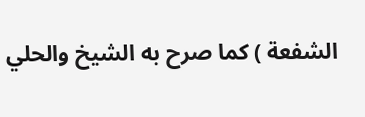الشفعة ) كما صرح به الشيخ والحلي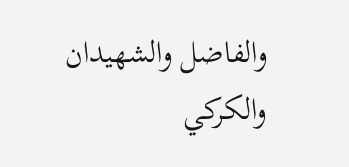والفاضل والشهيدان والكركي